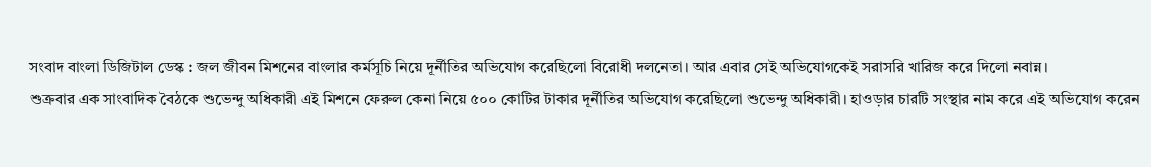সংবাদ বাংলা ডিজিটাল ডেস্ক : জল জীবন মিশনের বাংলার কর্মসূচি নিয়ে দূর্নীতির অভিযোগ করেছিলো বিরোধী দলনেতা। আর এবার সেই অভিযোগকেই সরাসরি খারিজ করে দিলো নবান্ন।
শুক্রবার এক সাংবাদিক বৈঠকে শুভেন্দু অধিকারী এই মিশনে ফেরুল কেনা নিয়ে ৫০০ কোটির টাকার দূর্নীতির অভিযোগ করেছিলো শুভেন্দু অধিকারী। হাওড়ার চারটি সংস্থার নাম করে এই অভিযোগ করেন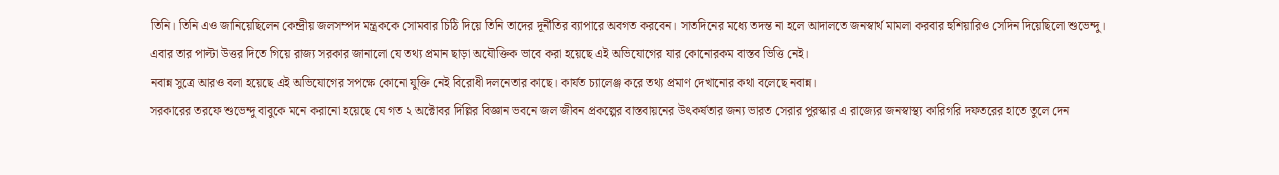তিনি। তিনি এও জানিয়েছিলেন কেন্দ্রীয় জলসম্পদ মন্ত্রককে সোমবার চিঠি দিয়ে তিনি তাদের দূর্নীতির ব্যাপারে অবগত করবেন। সাতদিনের মধ্যে তদন্ত না হলে আদালতে জনস্বার্থ মামলা করবার হুশিয়ারিও সেদিন দিয়েছিলো শুভেন্দু।
এবার তার পাল্টা উত্তর দিতে গিয়ে রাজ্য সরকার জানালো যে তথ্য প্রমান ছাড়া অযৌক্তিক ভাবে করা হয়েছে এই অভিযোগের যার কোনোরকম বাস্তব ভিত্তি নেই।
নবান্ন সুত্রে আরও বলা হয়েছে এই অভিযোগের সপক্ষে কোনো যুক্তি নেই বিরোধী দলনেতার কাছে। কার্যত চ্যালেঞ্জ করে তথ্য প্রমাণ দেখানোর কথা বলেছে নবান্ন।
সরকারের তরফে শুভেন্দু বাবুকে মনে করানো হয়েছে যে গত ২ অক্টোবর দিল্লির বিজ্ঞান ভবনে জল জীবন প্রকল্পের বাস্তবায়নের উৎকর্ষতার জন্য ভারত সেরার পুরস্কার এ রাজ্যের জনস্বাস্থ্য কারিগরি দফতরের হাতে তুলে দেন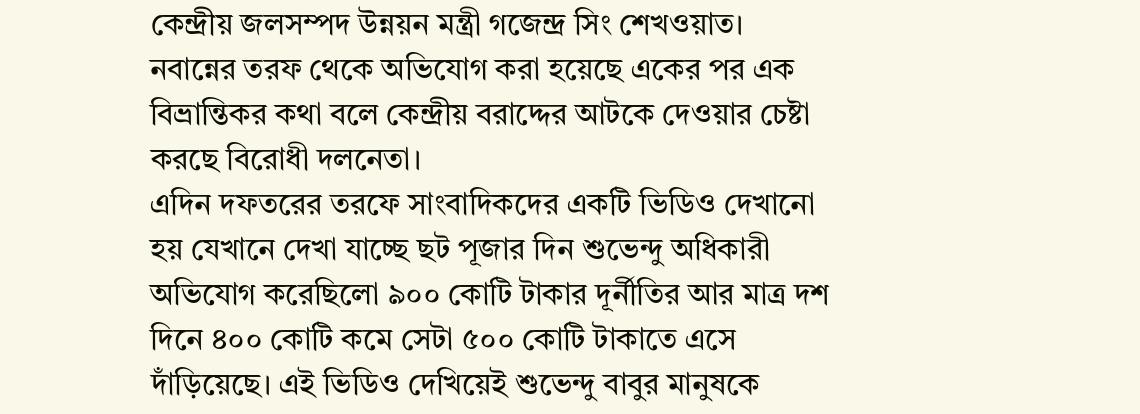কেন্দ্রীয় জলসম্পদ উন্নয়ন মন্ত্রী গজেন্দ্র সিং শেখওয়াত।
নবান্নের তরফ থেকে অভিযোগ করা হয়েছে একের পর এক বিভ্রান্তিকর কথা বলে কেন্দ্রীয় বরাদ্দের আটকে দেওয়ার চেষ্টা করছে বিরোধী দলনেতা।
এদিন দফতরের তরফে সাংবাদিকদের একটি ভিডিও দেখানো হয় যেখানে দেখা যাচ্ছে ছট পূজার দিন শুভেন্দু অধিকারী অভিযোগ করেছিলো ৯০০ কোটি টাকার দূর্নীতির আর মাত্র দশ দিনে ৪০০ কোটি কমে সেটা ৫০০ কোটি টাকাতে এসে দাঁড়িয়েছে। এই ভিডিও দেখিয়েই শুভেন্দু বাবুর মানুষকে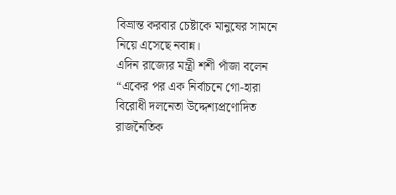বিভ্রান্ত করবার চেষ্টাকে মানুষের সামনে নিয়ে এসেছে নবান্ন।
এদিন রাজ্যের মন্ত্রী শশী পাঁজা বলেন “একের পর এক নির্বাচনে গো-হারা বিরোধী দলনেতা উদ্দেশ্যপ্রণোদিত রাজনৈতিক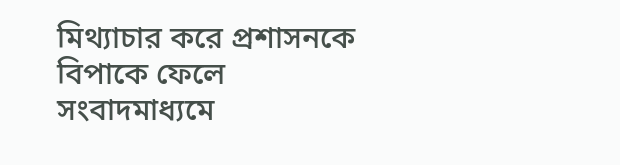মিথ্যাচার করে প্রশাসনকে বিপাকে ফেলে সংবাদমাধ্যমে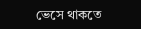ভেসে থাকতে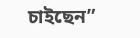চাইছেন”